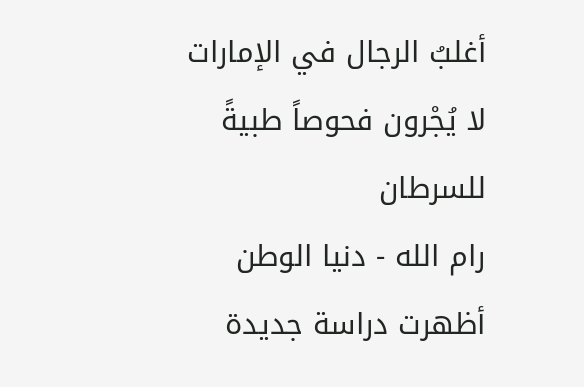أغلبُ الرجال في الإمارات لا يُجْرون فحوصاً طبيةً للسرطان
رام الله - دنيا الوطن
أظهرت دراسة جديدة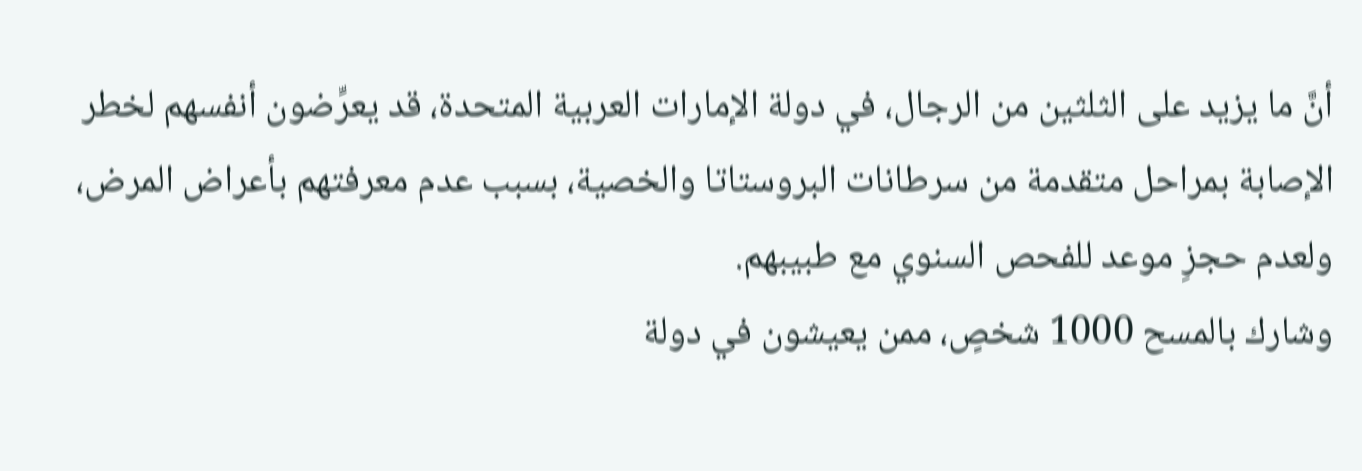أنَّ ما يزيد على الثلثين من الرجال، في دولة الإمارات العربية المتحدة، قد يعرِّضون أنفسهم لخطر الإصابة بمراحل متقدمة من سرطانات البروستاتا والخصية، بسبب عدم معرفتهم بأعراض المرض، ولعدم حجزِ موعد للفحص السنوي مع طبيبهم.
وشارك بالمسح 1000 شخصٍ، ممن يعيشون في دولة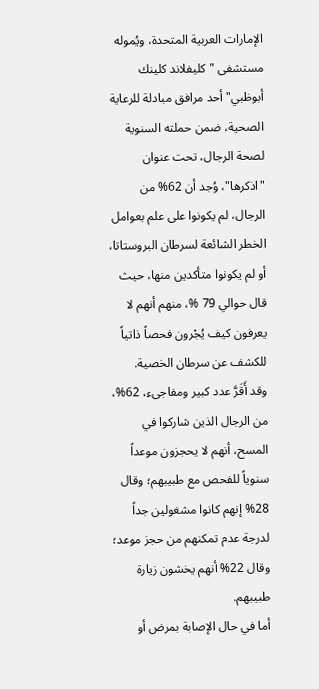الإمارات العربية المتحدة، ويُموله مستشفى "كليفلاند كلينك أبوظبي" أحد مرافق مبادلة للرعاية الصحية، ضمن حملته السنوية لصحة الرجال، تحت عنوان "اذكرها"، وُجد أن 62% من الرجال، لم يكونوا على علم بعوامل الخطر الشائعة لسرطان البروستاتا، أو لم يكونوا متأكدين منها، حيث قال حوالي 79 %، منهم أنهم لا يعرفون كيف يُجْرون فحصاً ذاتياً للكشف عن سرطان الخصية.
وقد أَقَرَّ عدد كبير ومفاجىء، 62%، من الرجال الذين شاركوا في المسح، أنهم لا يحجزون موعداً سنوياً للفحص مع طبيبهم؛ وقال 28% إنهم كانوا مشغولين جداً لدرجة عدم تمكنهم من حجز موعد؛ وقال 22% أنهم يخشون زيارة طبيبهم.
أما في حال الإصابة بمرض أو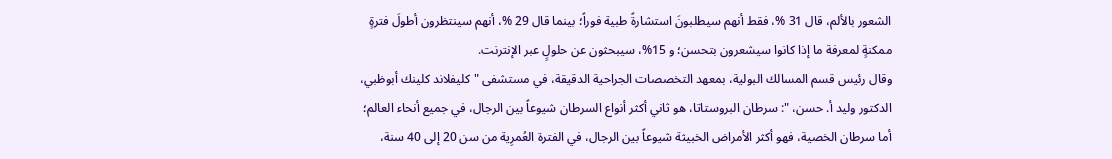الشعور بالألم، قال 31 %، فقط أنهم سيطلبونَ استشارةً طبية فوراً؛ بينما قال 29 %، أنهم سينتظرون أطولَ فترةٍ ممكنةٍ لمعرفة ما إذا كانوا سيشعرون بتحسن؛ و 15%، سيبحثون عن حلولٍ عبر الإنترنت.
وقال رئيس قسم المسالك البولية، بمعهد التخصصات الجراحية الدقيقة، في مستشفى "كليفلاند كلينك أبوظبي، الدكتور وليد أ. حسن، ": سرطان البروستاتا، هو ثاني أكثر أنواع السرطان شيوعاً بين الرجال، في جميع أنحاء العالم؛ أما سرطان الخصية، فهو أكثر الأمراض الخبيثة شيوعاً بين الرجال، في الفترة العُمرِية من سن 20 إلى 40 سنة،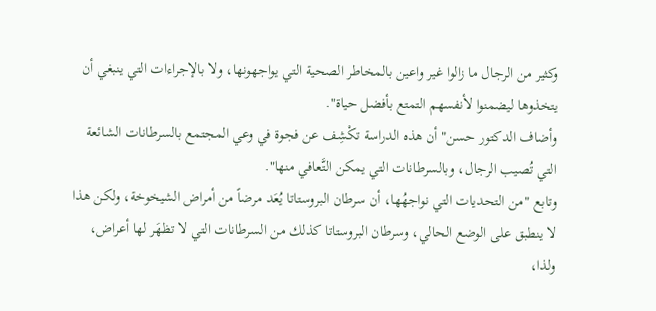وكثير من الرجال ما زالوا غير واعين بالمخاطر الصحية التي يواجهونها، ولا بالإجراءات التي ينبغي أن يتخذوها ليضمنوا لأنفسهم التمتع بأفضل حياة".
وأضاف الدكتور حسن" أن هذه الدراسة تكْشِف عن فجوة في وعي المجتمع بالسرطانات الشائعة التي تُصيب الرجال، وبالسرطانات التي يمكن التَّعافي منها".
وتابع "من التحديات التي نواجهُها، أن سرطان البروستاتا يُعَد مرضاً من أمراض الشيخوخة، ولكن هذا لا ينطبق على الوضع الحالي، وسرطان البروستاتا كذلك من السرطانات التي لا تظهَر لها أعراض، ولذا،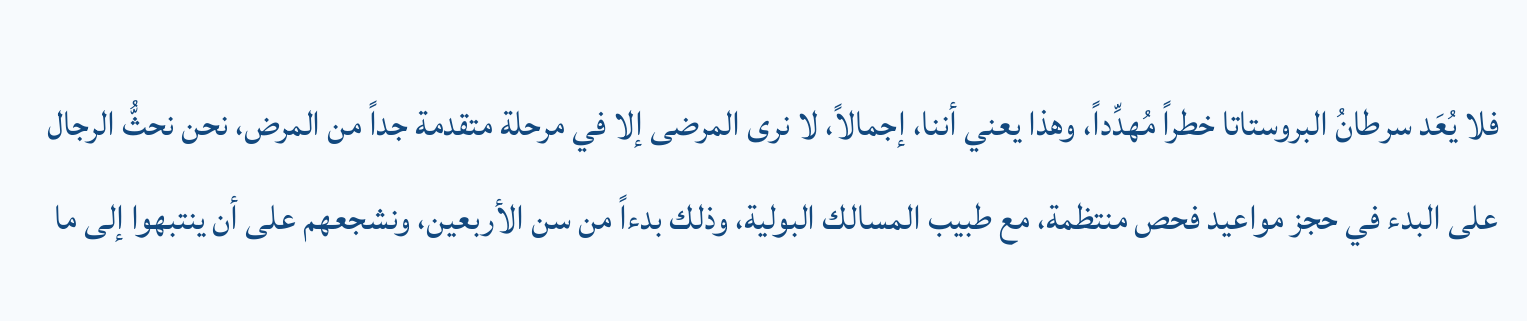فلا يُعَد سرطانُ البروستاتا خطراً مُهدِّداً، وهذا يعني أننا، إجمالاً، لا نرى المرضى إلا في مرحلة متقدمة جداً من المرض، نحن نحثُّ الرجال على البدء في حجز مواعيد فحص منتظمة، مع طبيب المسالك البولية، وذلك بدءاً من سن الأربعين، ونشجعهم على أن ينتبهوا إلى ما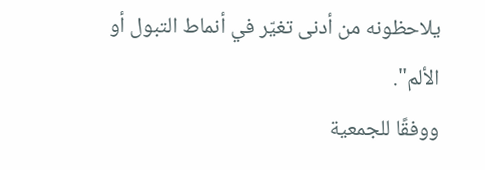يلاحظونه من أدنى تغيّر في أنماط التبول أو الألم".
ووفقًا للجمعية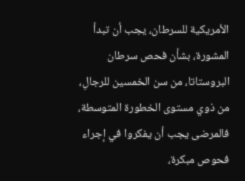الأمريكية للسرطان، يجب أن تبدأ المشورة، بشأن فحص سرطان البروستاتا، من سن الخمسين للرجالِ، من ذوي مستوى الخطورة المتوسطة، فالمرضى يجب أن يفكروا في إجراء فحوص مبكرة،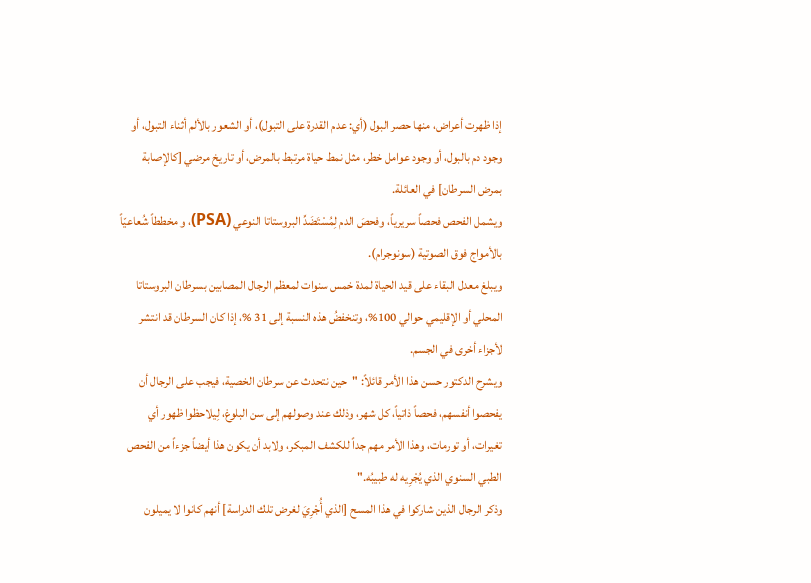إذا ظهرت أعراض، منها حصر البول (أي: عدم القدرة على التبول)، أو الشعور بالألم أثناء التبول، أو وجود دم بالبول، أو وجود عوامل خطر، مثل نمط حياة مرتبط بالمرض، أو تاريخ مرضي [كالإصابة بمرض السرطان] في العائلة.
ويشمل الفحص فحصاً سريرياً، وفحصَ الدم لِمُسْتَضَدِّ البروستاتا النوعي (PSA)، و مخططاً شُعاعيّاً بالأمواج فوق الصوتية (سونوجرام).
ويبلغ معدل البقاء على قيد الحياة لمدة خمس سنوات لمعظم الرجال المصابين بسرطان البروستاتا المحلي أو الإقليمي حوالي 100%، وتنخفضُ هذه النسبة إلى 31 %، إذا كان السرطان قد انتشر لأجزاء أخرى في الجسم.
ويشرح الدكتور حسن هذا الأمر قائلاً: "حين نتحدث عن سرطان الخصية، فيجب على الرجال أن يفحصوا أنفسهم، فحصاً ذاتياً، كل شهر، وذلك عند وصولهم إلى سن البلوغ، لِيلاحظوا ظهور أي تغيرات، أو تورمات، وهذا الأمر مهم جداً للكشف المبكر، ولابد أن يكون هذا أيضاً جزءاً من الفحص الطبي السنوي الذي يُجْرِيه له طبيبُه."
وذكر الرجال الذين شاركوا في هذا المسح [الذي أُجْرِيَ لغرض تلك الدراسة] أنهم كانوا لا يميلون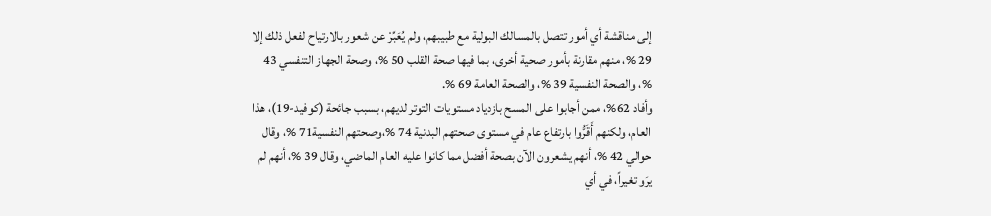إلى مناقشة أي أمور تتصل بالمسالك البولية مع طبيبهم، ولم يُعَبِّرْ عن شعور بالارتياح لفعل ذلك إلا 29 %، منهم مقارنة بأمور صحية أخرى، بما فيها صحة القلب 50 %، وصحة الجهاز التنفسي 43 %، والصحة النفسية 39 %، والصحة العامة 69 %.
وأفاد 62%، ممن أجابوا على المسح بازدياد مستويات التوتر لديهم، بسبب جائحة (كوفيد-19)، هذا العام، ولكنهم أَقَرُّوا بارتفاع عام في مستوى صحتهم البدنية 74 %،وصحتهم النفسية71 %، وقال حوالي 42 %، أنهم يشعرون الآن بصحة أفضل مما كانوا عليه العام الماضي، وقال 39 %، أنهم لم يرَو تغيراً، في أي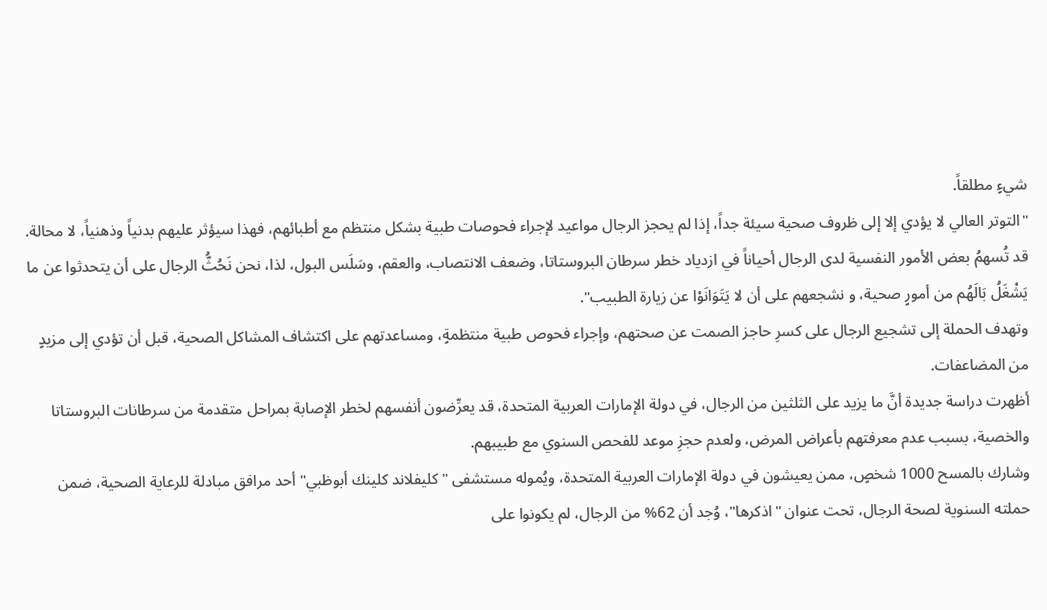شيءٍ مطلقاً.
"التوتر العالي لا يؤدي إلا إلى ظروف صحية سيئة جداً، إذا لم يحجز الرجال مواعيد لإجراء فحوصات طبية بشكل منتظم مع أطبائهم، فهذا سيؤثر عليهم بدنياً وذهنياً، لا محالة.
قد تُسهمُ بعض الأمور النفسية لدى الرجال أحياناً في ازدياد خطر سرطان البروستاتا، وضعف الانتصاب، والعقم، وسَلَس البول، لذا، نحن نَحُثُّ الرجال على أن يتحدثوا عن ما يَشْغَلُ بَالَهُم من أمورٍ صحية، و نشجعهم على أن لا يَتَوَانَوْا عن زيارة الطبيب".
وتهدف الحملة إلى تشجيع الرجال على كسرِ حاجز الصمت عن صحتهم، وإجراء فحوص طبية منتظمةٍ، ومساعدتهم على اكتشاف المشاكل الصحية، قبل أن تؤدي إلى مزيدٍ من المضاعفات.
أظهرت دراسة جديدة أنَّ ما يزيد على الثلثين من الرجال، في دولة الإمارات العربية المتحدة، قد يعرِّضون أنفسهم لخطر الإصابة بمراحل متقدمة من سرطانات البروستاتا والخصية، بسبب عدم معرفتهم بأعراض المرض، ولعدم حجزِ موعد للفحص السنوي مع طبيبهم.
وشارك بالمسح 1000 شخصٍ، ممن يعيشون في دولة الإمارات العربية المتحدة، ويُموله مستشفى "كليفلاند كلينك أبوظبي" أحد مرافق مبادلة للرعاية الصحية، ضمن حملته السنوية لصحة الرجال، تحت عنوان "اذكرها"، وُجد أن 62% من الرجال، لم يكونوا على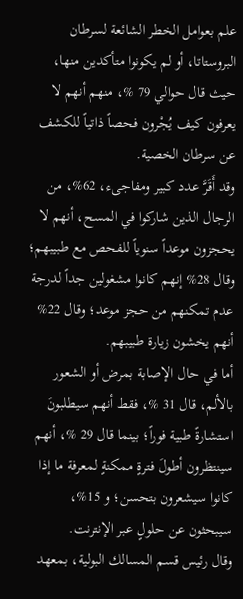علم بعوامل الخطر الشائعة لسرطان البروستاتا، أو لم يكونوا متأكدين منها، حيث قال حوالي 79 %، منهم أنهم لا يعرفون كيف يُجْرون فحصاً ذاتياً للكشف عن سرطان الخصية.
وقد أَقَرَّ عدد كبير ومفاجىء، 62%، من الرجال الذين شاركوا في المسح، أنهم لا يحجزون موعداً سنوياً للفحص مع طبيبهم؛ وقال 28% إنهم كانوا مشغولين جداً لدرجة عدم تمكنهم من حجز موعد؛ وقال 22% أنهم يخشون زيارة طبيبهم.
أما في حال الإصابة بمرض أو الشعور بالألم، قال 31 %، فقط أنهم سيطلبونَ استشارةً طبية فوراً؛ بينما قال 29 %، أنهم سينتظرون أطولَ فترةٍ ممكنةٍ لمعرفة ما إذا كانوا سيشعرون بتحسن؛ و 15%، سيبحثون عن حلولٍ عبر الإنترنت.
وقال رئيس قسم المسالك البولية، بمعهد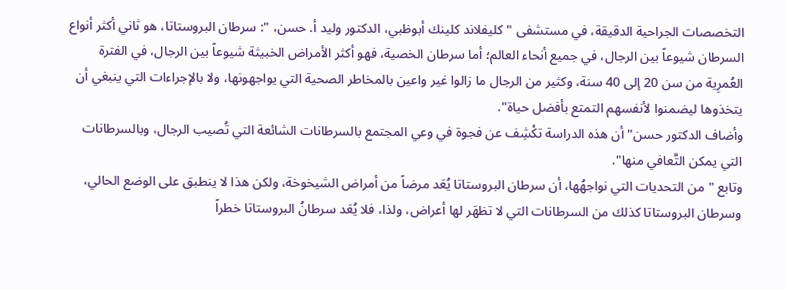التخصصات الجراحية الدقيقة، في مستشفى "كليفلاند كلينك أبوظبي، الدكتور وليد أ. حسن، ": سرطان البروستاتا، هو ثاني أكثر أنواع السرطان شيوعاً بين الرجال، في جميع أنحاء العالم؛ أما سرطان الخصية، فهو أكثر الأمراض الخبيثة شيوعاً بين الرجال، في الفترة العُمرِية من سن 20 إلى 40 سنة، وكثير من الرجال ما زالوا غير واعين بالمخاطر الصحية التي يواجهونها، ولا بالإجراءات التي ينبغي أن يتخذوها ليضمنوا لأنفسهم التمتع بأفضل حياة".
وأضاف الدكتور حسن" أن هذه الدراسة تكْشِف عن فجوة في وعي المجتمع بالسرطانات الشائعة التي تُصيب الرجال، وبالسرطانات التي يمكن التَّعافي منها".
وتابع "من التحديات التي نواجهُها، أن سرطان البروستاتا يُعَد مرضاً من أمراض الشيخوخة، ولكن هذا لا ينطبق على الوضع الحالي، وسرطان البروستاتا كذلك من السرطانات التي لا تظهَر لها أعراض، ولذا، فلا يُعَد سرطانُ البروستاتا خطراً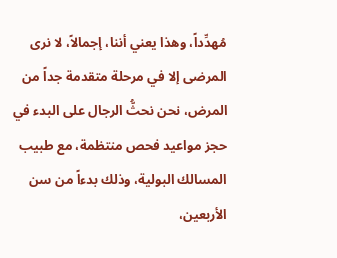مُهدِّداً، وهذا يعني أننا، إجمالاً، لا نرى المرضى إلا في مرحلة متقدمة جداً من المرض، نحن نحثُّ الرجال على البدء في حجز مواعيد فحص منتظمة، مع طبيب المسالك البولية، وذلك بدءاً من سن الأربعين،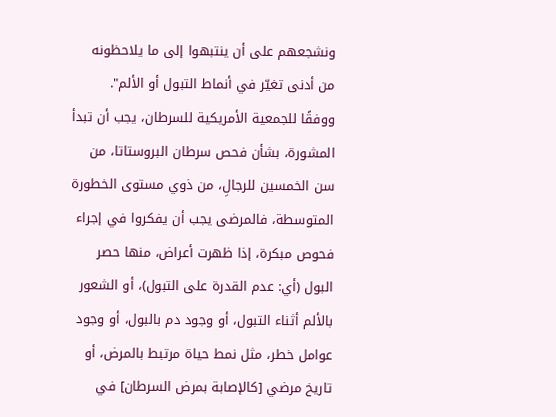ونشجعهم على أن ينتبهوا إلى ما يلاحظونه من أدنى تغيّر في أنماط التبول أو الألم".
ووفقًا للجمعية الأمريكية للسرطان، يجب أن تبدأ المشورة، بشأن فحص سرطان البروستاتا، من سن الخمسين للرجالِ، من ذوي مستوى الخطورة المتوسطة، فالمرضى يجب أن يفكروا في إجراء فحوص مبكرة، إذا ظهرت أعراض، منها حصر البول (أي: عدم القدرة على التبول)، أو الشعور بالألم أثناء التبول، أو وجود دم بالبول، أو وجود عوامل خطر، مثل نمط حياة مرتبط بالمرض، أو تاريخ مرضي [كالإصابة بمرض السرطان] في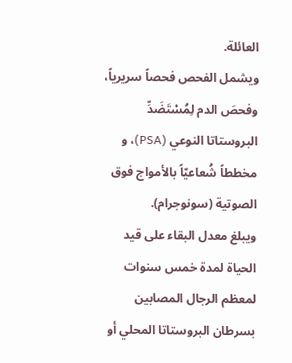العائلة.
ويشمل الفحص فحصاً سريرياً، وفحصَ الدم لِمُسْتَضَدِّ البروستاتا النوعي (PSA)، و مخططاً شُعاعيّاً بالأمواج فوق الصوتية (سونوجرام).
ويبلغ معدل البقاء على قيد الحياة لمدة خمس سنوات لمعظم الرجال المصابين بسرطان البروستاتا المحلي أو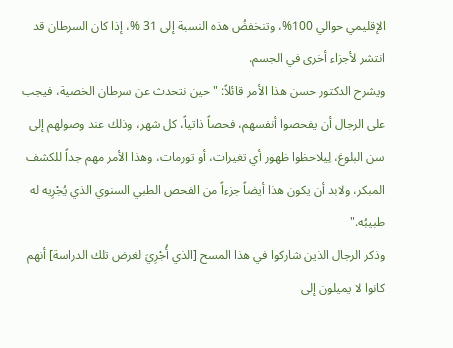الإقليمي حوالي 100%، وتنخفضُ هذه النسبة إلى 31 %، إذا كان السرطان قد انتشر لأجزاء أخرى في الجسم.
ويشرح الدكتور حسن هذا الأمر قائلاً: "حين نتحدث عن سرطان الخصية، فيجب على الرجال أن يفحصوا أنفسهم، فحصاً ذاتياً، كل شهر، وذلك عند وصولهم إلى سن البلوغ، لِيلاحظوا ظهور أي تغيرات، أو تورمات، وهذا الأمر مهم جداً للكشف المبكر، ولابد أن يكون هذا أيضاً جزءاً من الفحص الطبي السنوي الذي يُجْرِيه له طبيبُه."
وذكر الرجال الذين شاركوا في هذا المسح [الذي أُجْرِيَ لغرض تلك الدراسة] أنهم كانوا لا يميلون إلى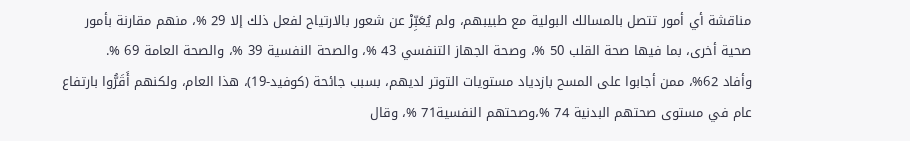مناقشة أي أمور تتصل بالمسالك البولية مع طبيبهم، ولم يُعَبِّرْ عن شعور بالارتياح لفعل ذلك إلا 29 %، منهم مقارنة بأمور صحية أخرى، بما فيها صحة القلب 50 %، وصحة الجهاز التنفسي 43 %، والصحة النفسية 39 %، والصحة العامة 69 %.
وأفاد 62%، ممن أجابوا على المسح بازدياد مستويات التوتر لديهم، بسبب جائحة (كوفيد-19)، هذا العام، ولكنهم أَقَرُّوا بارتفاع عام في مستوى صحتهم البدنية 74 %،وصحتهم النفسية71 %، وقال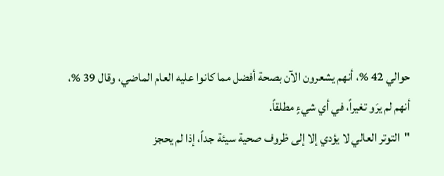حوالي 42 %، أنهم يشعرون الآن بصحة أفضل مما كانوا عليه العام الماضي، وقال 39 %، أنهم لم يرَو تغيراً، في أي شيءٍ مطلقاً.
"التوتر العالي لا يؤدي إلا إلى ظروف صحية سيئة جداً، إذا لم يحجز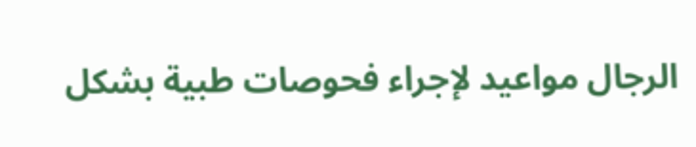الرجال مواعيد لإجراء فحوصات طبية بشكل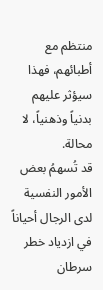منتظم مع أطبائهم، فهذا سيؤثر عليهم بدنياً وذهنياً، لا محالة.
قد تُسهمُ بعض الأمور النفسية لدى الرجال أحياناً في ازدياد خطر سرطان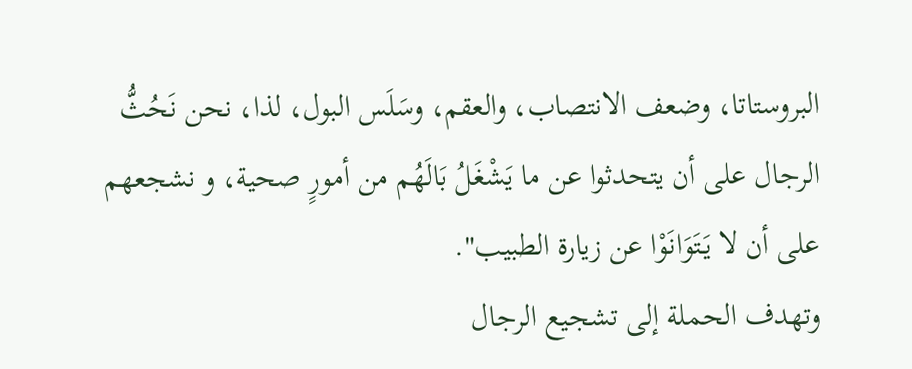البروستاتا، وضعف الانتصاب، والعقم، وسَلَس البول، لذا، نحن نَحُثُّ الرجال على أن يتحدثوا عن ما يَشْغَلُ بَالَهُم من أمورٍ صحية، و نشجعهم على أن لا يَتَوَانَوْا عن زيارة الطبيب".
وتهدف الحملة إلى تشجيع الرجال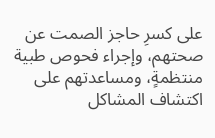على كسرِ حاجز الصمت عن صحتهم، وإجراء فحوص طبية منتظمةٍ، ومساعدتهم على اكتشاف المشاكل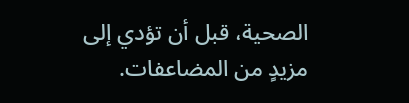الصحية، قبل أن تؤدي إلى مزيدٍ من المضاعفات.